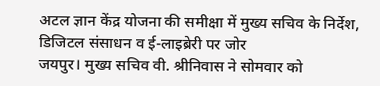अटल ज्ञान केंद्र योजना की समीक्षा में मुख्य सचिव के निर्देश, डिजिटल संसाधन व ई-लाइब्रेरी पर जोर
जयपुर। मुख्य सचिव वी. श्रीनिवास ने सोमवार को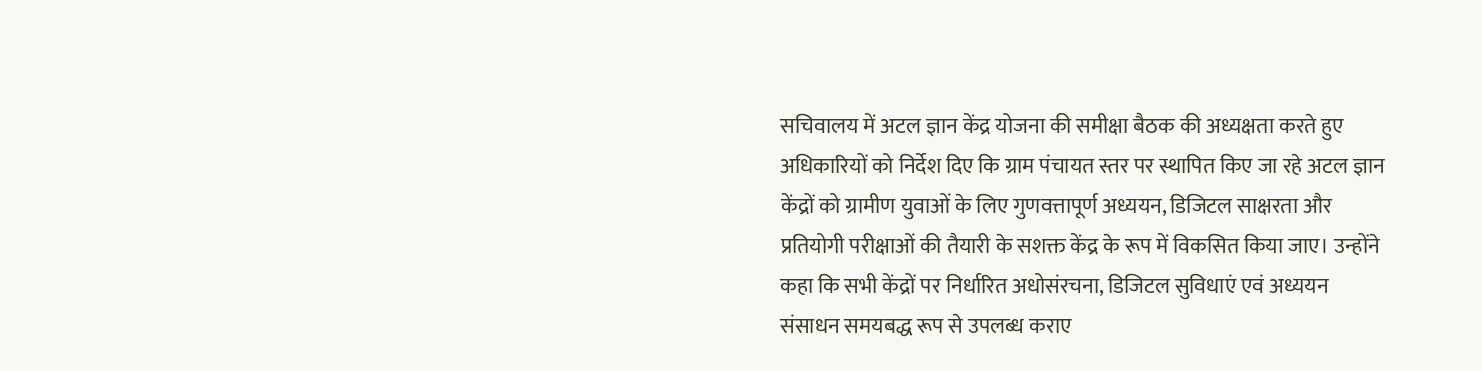सचिवालय में अटल ज्ञान केंद्र योजना की समीक्षा बैठक की अध्यक्षता करते हुए अधिकारियों को निर्देश दिए कि ग्राम पंचायत स्तर पर स्थापित किए जा रहे अटल ज्ञान केंद्रों को ग्रामीण युवाओं के लिए गुणवत्तापूर्ण अध्ययन, डिजिटल साक्षरता और प्रतियोगी परीक्षाओं की तैयारी के सशक्त केंद्र के रूप में विकसित किया जाए। उन्होंने कहा कि सभी केंद्रों पर निर्धारित अधोसंरचना, डिजिटल सुविधाएं एवं अध्ययन संसाधन समयबद्ध रूप से उपलब्ध कराए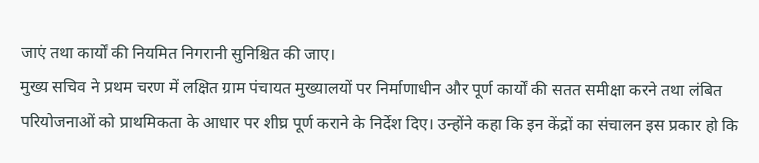जाएं तथा कार्यों की नियमित निगरानी सुनिश्चित की जाए।
मुख्य सचिव ने प्रथम चरण में लक्षित ग्राम पंचायत मुख्यालयों पर निर्माणाधीन और पूर्ण कार्यों की सतत समीक्षा करने तथा लंबित परियोजनाओं को प्राथमिकता के आधार पर शीघ्र पूर्ण कराने के निर्देश दिए। उन्होंने कहा कि इन केंद्रों का संचालन इस प्रकार हो कि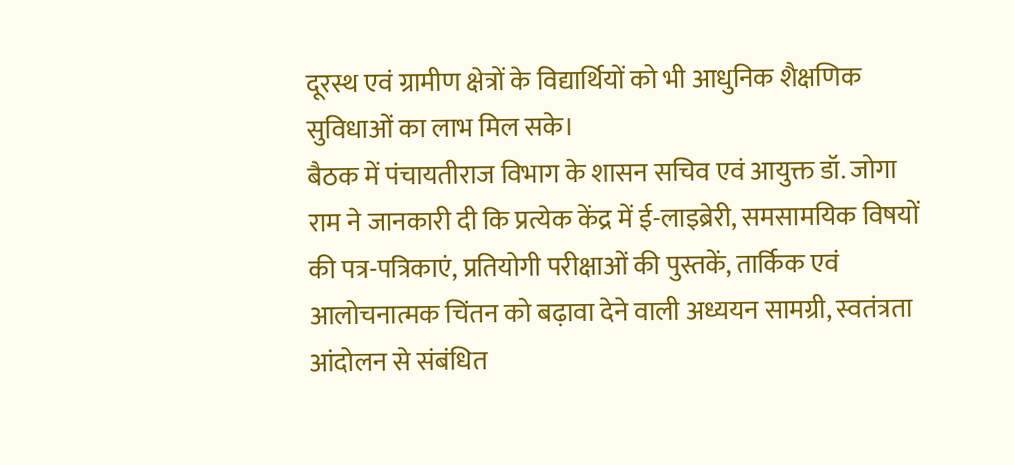दूरस्थ एवं ग्रामीण क्षेत्रों के विद्यार्थियों को भी आधुनिक शैक्षणिक सुविधाओं का लाभ मिल सके।
बैठक में पंचायतीराज विभाग के शासन सचिव एवं आयुक्त डॉ. जोगा राम ने जानकारी दी कि प्रत्येक केंद्र में ई-लाइब्रेरी, समसामयिक विषयों की पत्र-पत्रिकाएं, प्रतियोगी परीक्षाओं की पुस्तकें, तार्किक एवं आलोचनात्मक चिंतन को बढ़ावा देने वाली अध्ययन सामग्री, स्वतंत्रता आंदोलन से संबंधित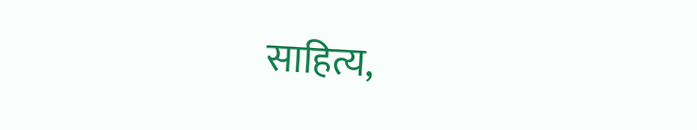साहित्य,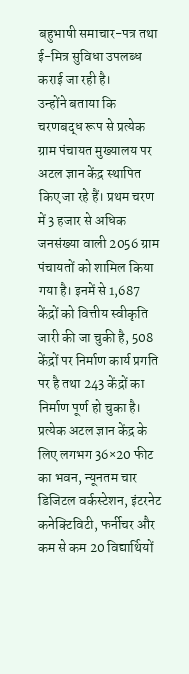बहुभाषी समाचार-पत्र तथा ई-मित्र सुविधा उपलब्ध कराई जा रही है।
उन्होंने बताया कि चरणबद्ध रूप से प्रत्येक ग्राम पंचायत मुख्यालय पर अटल ज्ञान केंद्र स्थापित किए जा रहे हैं। प्रथम चरण में 3 हजार से अधिक जनसंख्या वाली 2056 ग्राम पंचायतों को शामिल किया गया है। इनमें से 1,687 केंद्रों को वित्तीय स्वीकृति जारी की जा चुकी है, 508 केंद्रों पर निर्माण कार्य प्रगति पर है तथा 243 केंद्रों का निर्माण पूर्ण हो चुका है।
प्रत्येक अटल ज्ञान केंद्र के लिए लगभग 36×20 फीट का भवन, न्यूनतम चार डिजिटल वर्कस्टेशन, इंटरनेट कनेक्टिविटी, फर्नीचर और कम से कम 20 विद्यार्थियों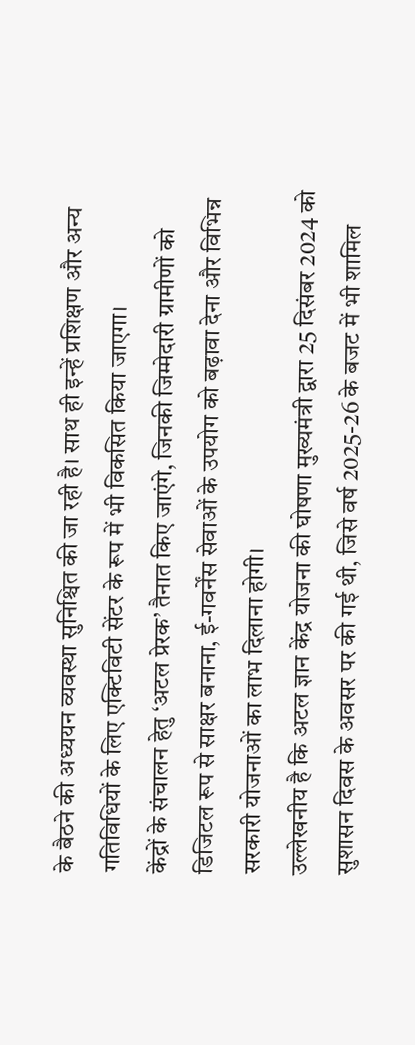के बैठने की अध्ययन व्यवस्था सुनिश्चित की जा रही है। साथ ही इन्हें प्रशिक्षण और अन्य गतिविधियों के लिए एक्टिविटी सेंटर के रूप में भी विकसित किया जाएगा।
केंद्रों के संचालन हेतु ‘अटल प्रेरक’ तैनात किए जाएंगे, जिनकी जिम्मेदारी ग्रामीणों को डिजिटल रूप से साक्षर बनाना, ई-गवर्नेंस सेवाओं के उपयोग को बढ़ावा देना और विभिन्न सरकारी योजनाओं का लाभ दिलाना होगी।
उल्लेखनीय है कि अटल ज्ञान केंद्र योजना की घोषणा मुख्यमंत्री द्वारा 25 दिसंबर 2024 को सुशासन दिवस के अवसर पर की गई थी, जिसे वर्ष 2025-26 के बजट में भी शामिल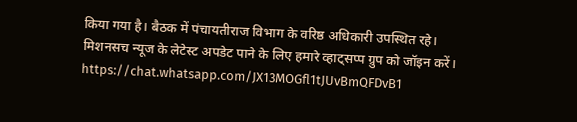किया गया है। बैठक में पंचायतीराज विभाग के वरिष्ठ अधिकारी उपस्थित रहे।
मिशनसच न्यूज के लेटेस्ट अपडेट पाने के लिए हमारे व्हाट्सप्प ग्रुप को जॉइन करें।
https://chat.whatsapp.com/JX13MOGfl1tJUvBmQFDvB1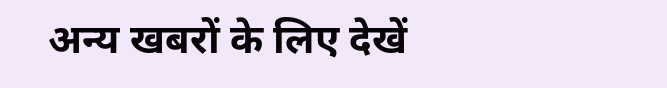अन्य खबरों के लिए देखें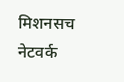मिशनसच नेटवर्क